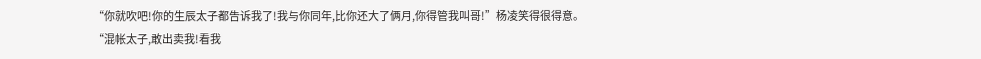“你就吹吧!你的生辰太子都告诉我了!我与你同年,比你还大了俩月,你得管我叫哥!”杨凌笑得很得意。
“混帐太子,敢出卖我!看我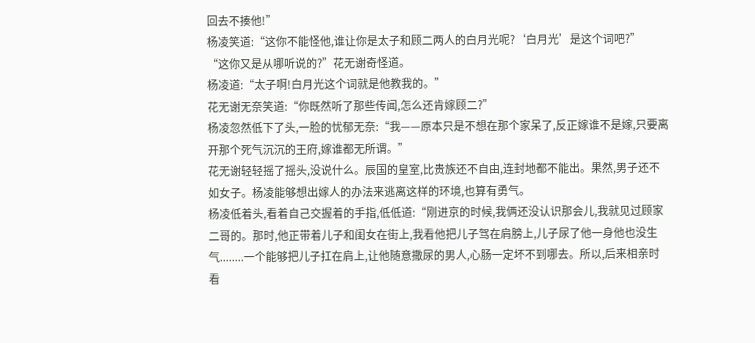回去不揍他!”
杨凌笑道:“这你不能怪他,谁让你是太子和顾二两人的白月光呢?‘白月光’是这个词吧?”
“这你又是从哪听说的?”花无谢奇怪道。
杨凌道:“太子啊!白月光这个词就是他教我的。”
花无谢无奈笑道:“你既然听了那些传闻,怎么还肯嫁顾二?”
杨凌忽然低下了头,一脸的忧郁无奈:“我——原本只是不想在那个家呆了,反正嫁谁不是嫁,只要离开那个死气沉沉的王府,嫁谁都无所谓。”
花无谢轻轻摇了摇头,没说什么。辰国的皇室,比贵族还不自由,连封地都不能出。果然,男子还不如女子。杨凌能够想出嫁人的办法来逃离这样的环境,也算有勇气。
杨凌低着头,看着自己交握着的手指,低低道:“刚进京的时候,我俩还没认识那会儿,我就见过顾家二哥的。那时,他正带着儿子和闺女在街上,我看他把儿子驾在肩膀上,儿子尿了他一身他也没生气........一个能够把儿子扛在肩上,让他随意撒尿的男人,心肠一定坏不到哪去。所以,后来相亲时看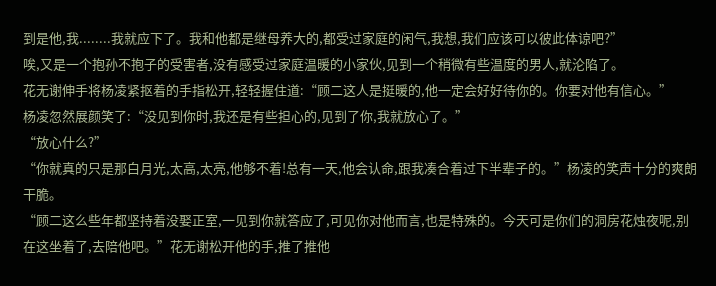到是他,我........我就应下了。我和他都是继母养大的,都受过家庭的闲气,我想,我们应该可以彼此体谅吧?”
唉,又是一个抱孙不抱子的受害者,没有感受过家庭温暖的小家伙,见到一个稍微有些温度的男人,就沦陷了。
花无谢伸手将杨凌紧抠着的手指松开,轻轻握住道:“顾二这人是挺暖的,他一定会好好待你的。你要对他有信心。”
杨凌忽然展颜笑了:“没见到你时,我还是有些担心的,见到了你,我就放心了。”
“放心什么?”
“你就真的只是那白月光,太高,太亮,他够不着!总有一天,他会认命,跟我凑合着过下半辈子的。”杨凌的笑声十分的爽朗干脆。
“顾二这么些年都坚持着没娶正室,一见到你就答应了,可见你对他而言,也是特殊的。今天可是你们的洞房花烛夜呢,别在这坐着了,去陪他吧。”花无谢松开他的手,推了推他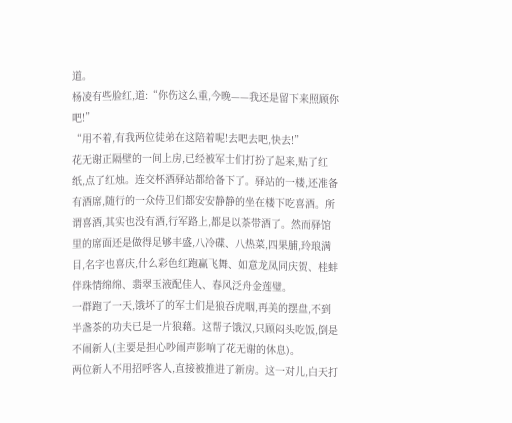道。
杨凌有些脸红,道:“你伤这么重,今晚——我还是留下来照顾你吧!”
“用不着,有我两位徒弟在这陪着呢!去吧去吧,快去!”
花无谢正隔壁的一间上房,已经被军士们打扮了起来,贴了红纸,点了红烛。连交杯酒驿站都给备下了。驿站的一楼,还准备有酒席,随行的一众侍卫们都安安静静的坐在楼下吃喜酒。所谓喜酒,其实也没有酒,行军路上,都是以茶带酒了。然而驿馆里的席面还是做得足够丰盛,八冷碟、八热菜,四果脯,玲琅满目,名字也喜庆,什么彩色红跑赢飞舞、如意龙凤同庆贺、桂蚌伴珠情绵绵、翡翠玉液配佳人、春风泛舟金莲璧。
一群跑了一天,饿坏了的军士们是狼吞虎咽,再美的摆盘,不到半盏茶的功夫已是一片狼藉。这帮子饿汉,只顾闷头吃饭,倒是不闹新人(主要是担心吵闹声影响了花无谢的休息)。
两位新人不用招呼客人,直接被推进了新房。这一对儿,白天打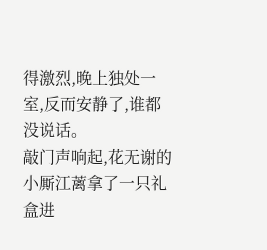得激烈,晚上独处一室,反而安静了,谁都没说话。
敲门声响起,花无谢的小厮江蓠拿了一只礼盒进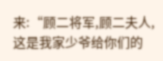来:“顾二将军,顾二夫人,这是我家少爷给你们的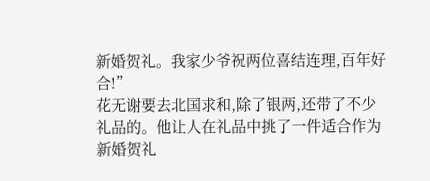新婚贺礼。我家少爷祝两位喜结连理,百年好合!”
花无谢要去北国求和,除了银两,还带了不少礼品的。他让人在礼品中挑了一件适合作为新婚贺礼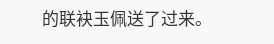的联袂玉佩送了过来。